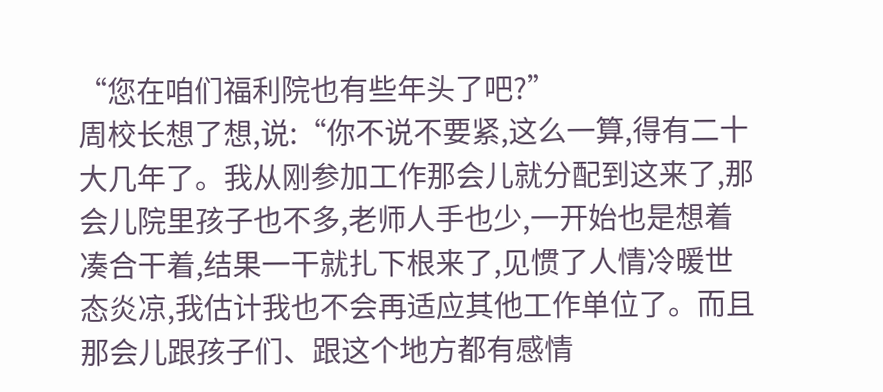“您在咱们福利院也有些年头了吧?”
周校长想了想,说:“你不说不要紧,这么一算,得有二十大几年了。我从刚参加工作那会儿就分配到这来了,那会儿院里孩子也不多,老师人手也少,一开始也是想着凑合干着,结果一干就扎下根来了,见惯了人情冷暖世态炎凉,我估计我也不会再适应其他工作单位了。而且那会儿跟孩子们、跟这个地方都有感情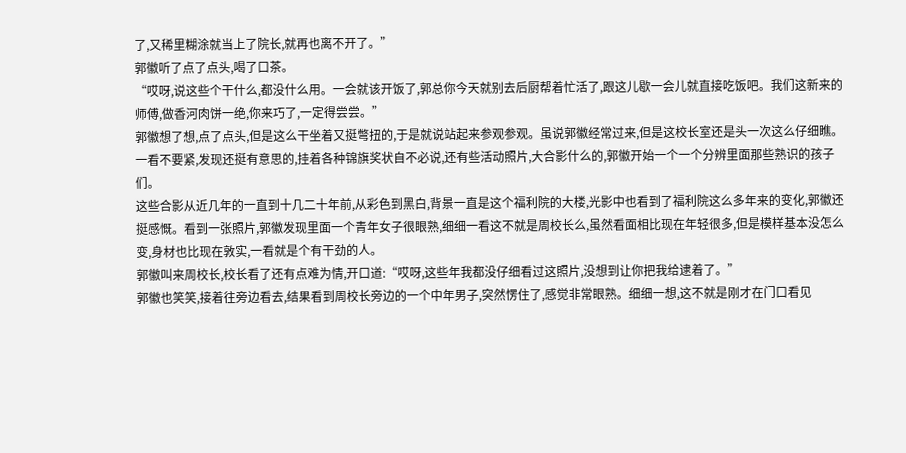了,又稀里糊涂就当上了院长,就再也离不开了。”
郭徽听了点了点头,喝了口茶。
“哎呀,说这些个干什么,都没什么用。一会就该开饭了,郭总你今天就别去后厨帮着忙活了,跟这儿歇一会儿就直接吃饭吧。我们这新来的师傅,做香河肉饼一绝,你来巧了,一定得尝尝。”
郭徽想了想,点了点头,但是这么干坐着又挺彆扭的,于是就说站起来参观参观。虽说郭徽经常过来,但是这校长室还是头一次这么仔细瞧。一看不要紧,发现还挺有意思的,挂着各种锦旗奖状自不必说,还有些活动照片,大合影什么的,郭徽开始一个一个分辨里面那些熟识的孩子们。
这些合影从近几年的一直到十几二十年前,从彩色到黑白,背景一直是这个福利院的大楼,光影中也看到了福利院这么多年来的变化,郭徽还挺感慨。看到一张照片,郭徽发现里面一个青年女子很眼熟,细细一看这不就是周校长么,虽然看面相比现在年轻很多,但是模样基本没怎么变,身材也比现在敦实,一看就是个有干劲的人。
郭徽叫来周校长,校长看了还有点难为情,开口道:“哎呀,这些年我都没仔细看过这照片,没想到让你把我给逮着了。”
郭徽也笑笑,接着往旁边看去,结果看到周校长旁边的一个中年男子,突然愣住了,感觉非常眼熟。细细一想,这不就是刚才在门口看见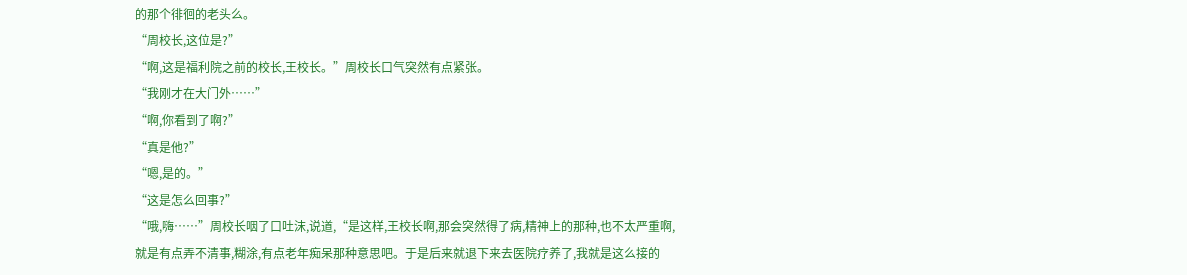的那个徘徊的老头么。
“周校长,这位是?”
“啊,这是福利院之前的校长,王校长。”周校长口气突然有点紧张。
“我刚才在大门外……”
“啊,你看到了啊?”
“真是他?”
“嗯,是的。”
“这是怎么回事?”
“哦,嗨……”周校长咽了口吐沫,说道,“是这样,王校长啊,那会突然得了病,精神上的那种,也不太严重啊,就是有点弄不清事,糊涂,有点老年痴呆那种意思吧。于是后来就退下来去医院疗养了,我就是这么接的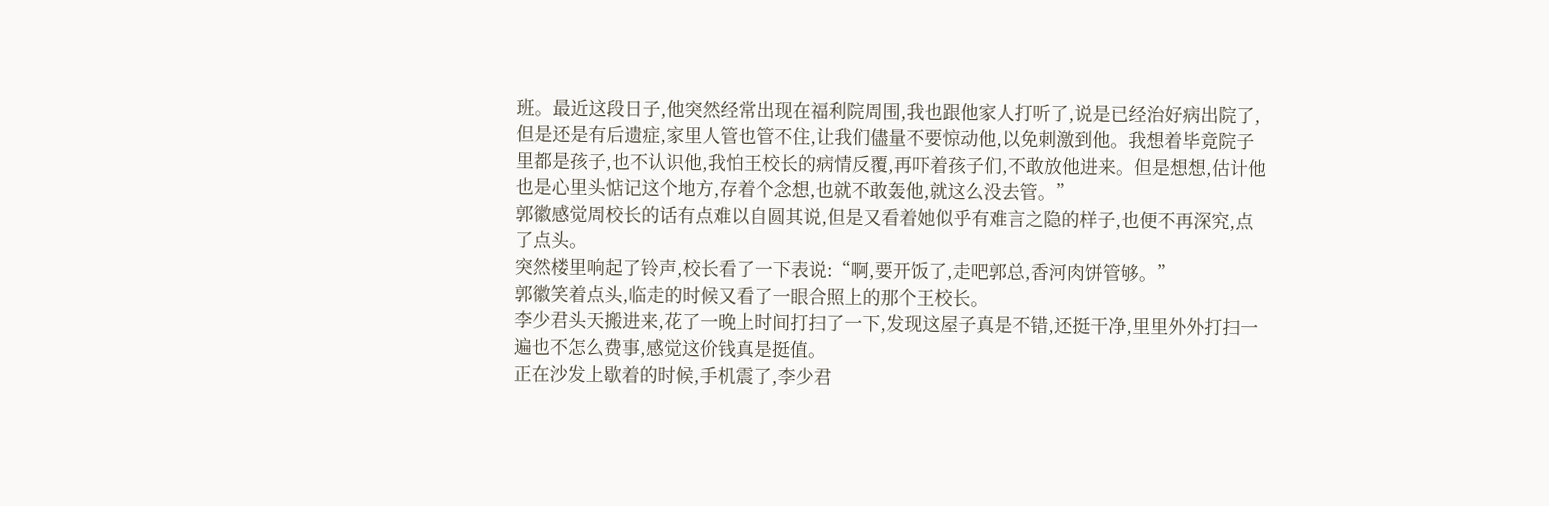班。最近这段日子,他突然经常出现在福利院周围,我也跟他家人打听了,说是已经治好病出院了,但是还是有后遗症,家里人管也管不住,让我们儘量不要惊动他,以免刺激到他。我想着毕竟院子里都是孩子,也不认识他,我怕王校长的病情反覆,再吓着孩子们,不敢放他进来。但是想想,估计他也是心里头惦记这个地方,存着个念想,也就不敢轰他,就这么没去管。”
郭徽感觉周校长的话有点难以自圆其说,但是又看着她似乎有难言之隐的样子,也便不再深究,点了点头。
突然楼里响起了铃声,校长看了一下表说:“啊,要开饭了,走吧郭总,香河肉饼管够。”
郭徽笑着点头,临走的时候又看了一眼合照上的那个王校长。
李少君头天搬进来,花了一晚上时间打扫了一下,发现这屋子真是不错,还挺干净,里里外外打扫一遍也不怎么费事,感觉这价钱真是挺值。
正在沙发上歇着的时候,手机震了,李少君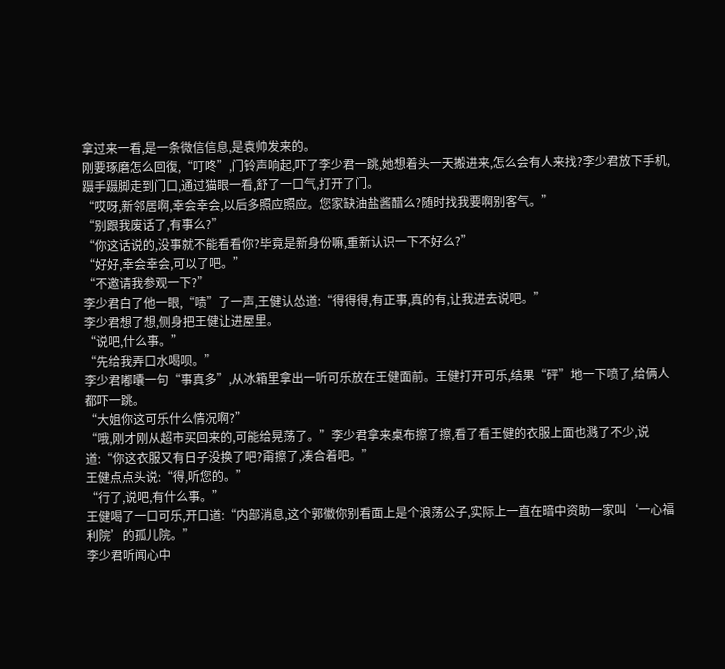拿过来一看,是一条微信信息,是袁帅发来的。
刚要琢磨怎么回復,“叮咚”,门铃声响起,吓了李少君一跳,她想着头一天搬进来,怎么会有人来找?李少君放下手机,蹑手蹑脚走到门口,通过猫眼一看,舒了一口气,打开了门。
“哎呀,新邻居啊,幸会幸会,以后多照应照应。您家缺油盐酱醋么?随时找我要啊别客气。”
“别跟我废话了,有事么?”
“你这话说的,没事就不能看看你?毕竟是新身份嘛,重新认识一下不好么?”
“好好,幸会幸会,可以了吧。”
“不邀请我参观一下?”
李少君白了他一眼,“啧”了一声,王健认怂道:“得得得,有正事,真的有,让我进去说吧。”
李少君想了想,侧身把王健让进屋里。
“说吧,什么事。”
“先给我弄口水喝呗。”
李少君嘟囔一句“事真多”,从冰箱里拿出一听可乐放在王健面前。王健打开可乐,结果“砰”地一下喷了,给俩人都吓一跳。
“大姐你这可乐什么情况啊?”
“哦,刚才刚从超市买回来的,可能给晃荡了。”李少君拿来桌布擦了擦,看了看王健的衣服上面也溅了不少,说道:“你这衣服又有日子没换了吧?甭擦了,凑合着吧。”
王健点点头说:“得,听您的。”
“行了,说吧,有什么事。”
王健喝了一口可乐,开口道:“内部消息,这个郭徽你别看面上是个浪荡公子,实际上一直在暗中资助一家叫‘一心福利院’的孤儿院。”
李少君听闻心中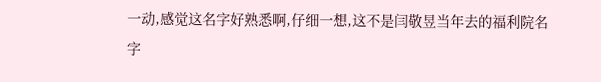一动,感觉这名字好熟悉啊,仔细一想,这不是闫敬昱当年去的福利院名字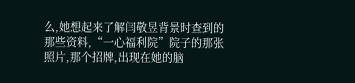么,她想起来了解闫敬昱背景时查到的那些资料,“一心福利院”院子的那张照片,那个招牌,出现在她的脑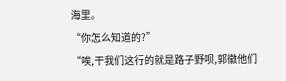海里。
“你怎么知道的?”
“唉,干我们这行的就是路子野呗,郭徽他们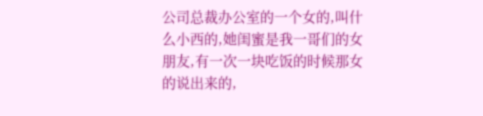公司总裁办公室的一个女的,叫什么小西的,她闺蜜是我一哥们的女朋友,有一次一块吃饭的时候那女的说出来的,